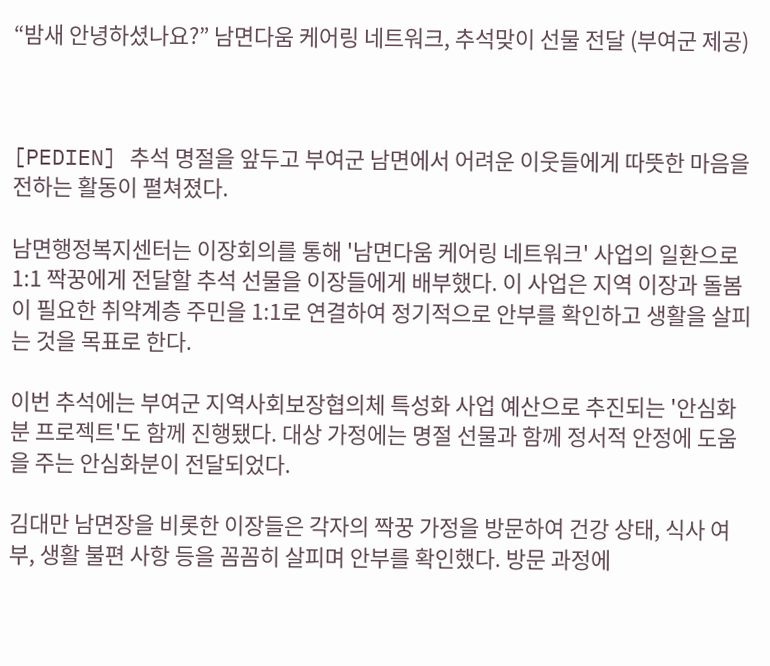“밤새 안녕하셨나요?” 남면다움 케어링 네트워크, 추석맞이 선물 전달 (부여군 제공)



[PEDIEN] 추석 명절을 앞두고 부여군 남면에서 어려운 이웃들에게 따뜻한 마음을 전하는 활동이 펼쳐졌다.

남면행정복지센터는 이장회의를 통해 '남면다움 케어링 네트워크' 사업의 일환으로 1:1 짝꿍에게 전달할 추석 선물을 이장들에게 배부했다. 이 사업은 지역 이장과 돌봄이 필요한 취약계층 주민을 1:1로 연결하여 정기적으로 안부를 확인하고 생활을 살피는 것을 목표로 한다.

이번 추석에는 부여군 지역사회보장협의체 특성화 사업 예산으로 추진되는 '안심화분 프로젝트'도 함께 진행됐다. 대상 가정에는 명절 선물과 함께 정서적 안정에 도움을 주는 안심화분이 전달되었다.

김대만 남면장을 비롯한 이장들은 각자의 짝꿍 가정을 방문하여 건강 상태, 식사 여부, 생활 불편 사항 등을 꼼꼼히 살피며 안부를 확인했다. 방문 과정에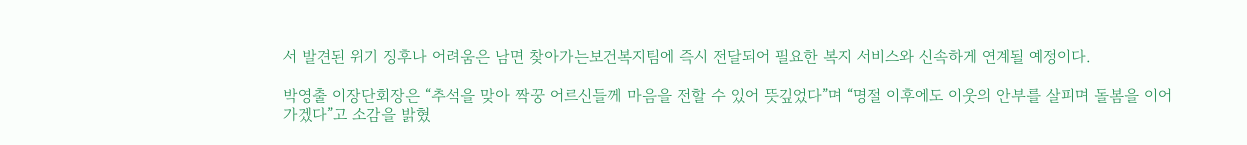서 발견된 위기 징후나 어려움은 남면 찾아가는보건복지팀에 즉시 전달되어 필요한 복지 서비스와 신속하게 연계될 예정이다.

박영출 이장단회장은 “추석을 맞아 짝꿍 어르신들께 마음을 전할 수 있어 뜻깊었다”며 “명절 이후에도 이웃의 안부를 살피며 돌봄을 이어가겠다”고 소감을 밝혔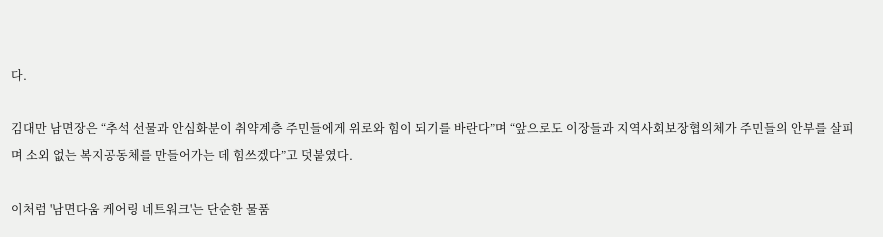다.

김대만 남면장은 “추석 선물과 안심화분이 취약계층 주민들에게 위로와 힘이 되기를 바란다”며 “앞으로도 이장들과 지역사회보장협의체가 주민들의 안부를 살피며 소외 없는 복지공동체를 만들어가는 데 힘쓰겠다”고 덧붙였다.

이처럼 '남면다움 케어링 네트워크'는 단순한 물품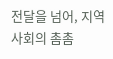전달을 넘어, 지역사회의 촘촘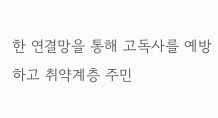한 연결망을 통해 고독사를 예방하고 취약계층 주민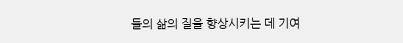들의 삶의 질을 향상시키는 데 기여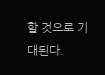할 것으로 기대된다.